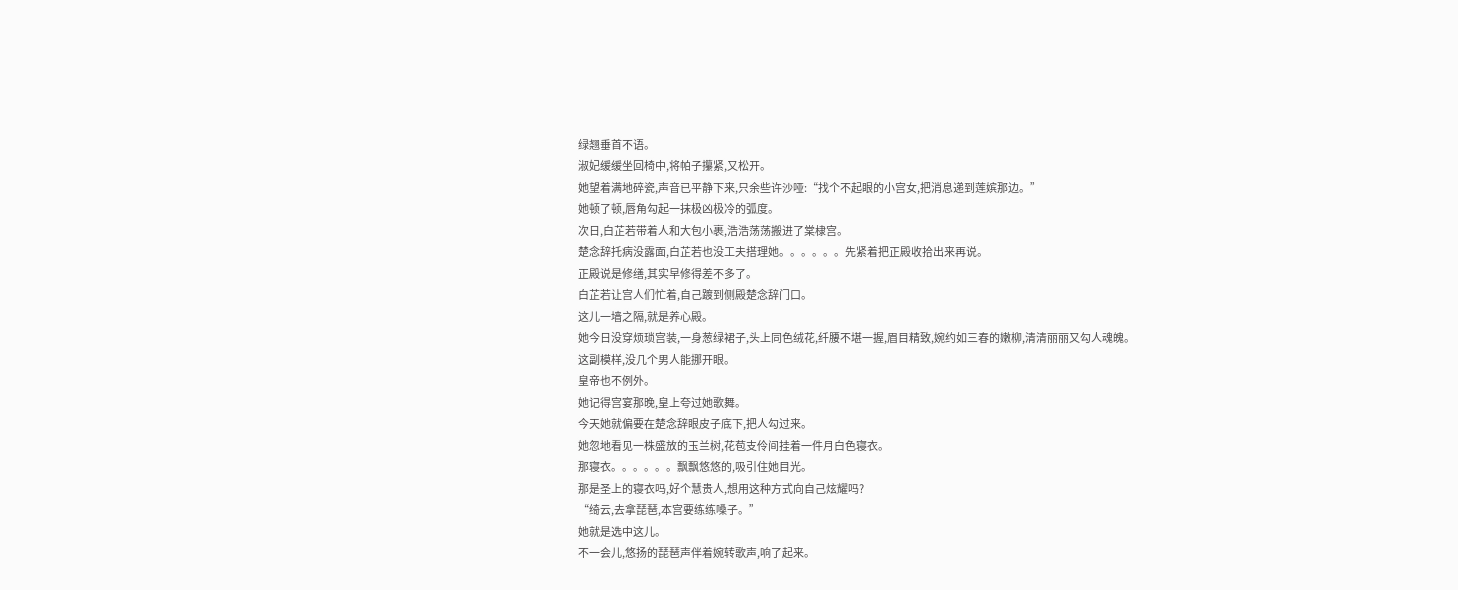绿翘垂首不语。
淑妃缓缓坐回椅中,将帕子攥紧,又松开。
她望着满地碎瓷,声音已平静下来,只余些许沙哑:“找个不起眼的小宫女,把消息递到莲嫔那边。”
她顿了顿,唇角勾起一抹极凶极冷的弧度。
次日,白芷若带着人和大包小裹,浩浩荡荡搬进了棠棣宫。
楚念辞托病没露面,白芷若也没工夫搭理她。。。。。。先紧着把正殿收拾出来再说。
正殿说是修缮,其实早修得差不多了。
白芷若让宫人们忙着,自己踱到侧殿楚念辞门口。
这儿一墙之隔,就是养心殿。
她今日没穿烦琐宫装,一身葱绿裙子,头上同色绒花,纤腰不堪一握,眉目精致,婉约如三春的嫩柳,清清丽丽又勾人魂魄。
这副模样,没几个男人能挪开眼。
皇帝也不例外。
她记得宫宴那晚,皇上夸过她歌舞。
今天她就偏要在楚念辞眼皮子底下,把人勾过来。
她忽地看见一株盛放的玉兰树,花苞支伶间挂着一件月白色寝衣。
那寝衣。。。。。。飘飘悠悠的,吸引住她目光。
那是圣上的寝衣吗,好个慧贵人,想用这种方式向自己炫耀吗?
“绮云,去拿琵琶,本宫要练练嗓子。”
她就是选中这儿。
不一会儿,悠扬的琵琶声伴着婉转歌声,响了起来。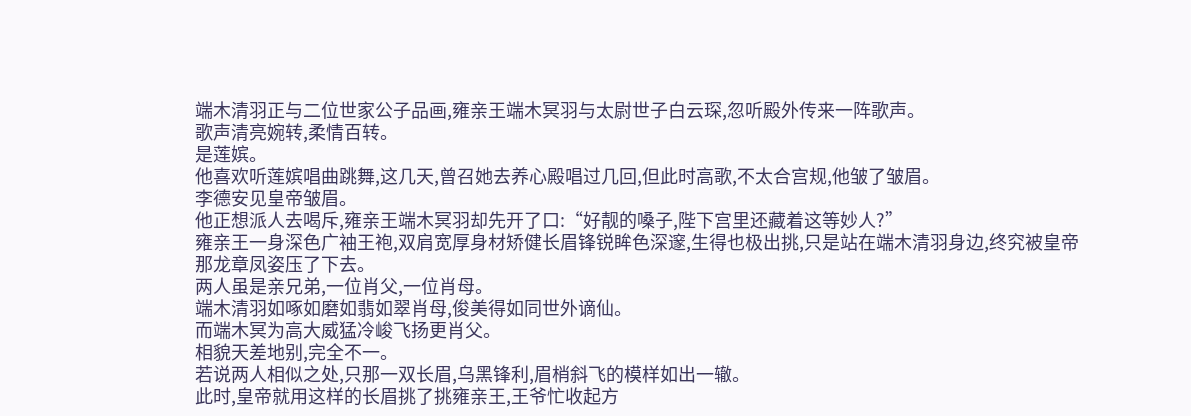端木清羽正与二位世家公子品画,雍亲王端木冥羽与太尉世子白云琛,忽听殿外传来一阵歌声。
歌声清亮婉转,柔情百转。
是莲嫔。
他喜欢听莲嫔唱曲跳舞,这几天,曾召她去养心殿唱过几回,但此时高歌,不太合宫规,他皱了皱眉。
李德安见皇帝皱眉。
他正想派人去喝斥,雍亲王端木冥羽却先开了口:“好靓的嗓子,陛下宫里还藏着这等妙人?”
雍亲王一身深色广袖王袍,双肩宽厚身材矫健长眉锋锐眸色深邃,生得也极出挑,只是站在端木清羽身边,终究被皇帝那龙章凤姿压了下去。
两人虽是亲兄弟,一位肖父,一位肖母。
端木清羽如啄如磨如翡如翠肖母,俊美得如同世外谪仙。
而端木冥为高大威猛冷峻飞扬更肖父。
相貌天差地别,完全不一。
若说两人相似之处,只那一双长眉,乌黑锋利,眉梢斜飞的模样如出一辙。
此时,皇帝就用这样的长眉挑了挑雍亲王,王爷忙收起方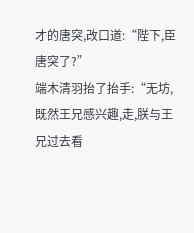才的唐突,改口道:“陛下,臣唐突了?”
端木清羽抬了抬手:“无坊,既然王兄感兴趣,走,朕与王兄过去看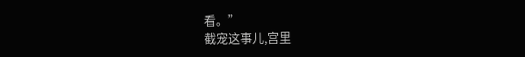看。”
截宠这事儿,宫里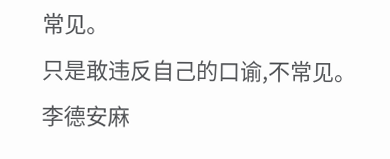常见。
只是敢违反自己的口谕,不常见。
李德安麻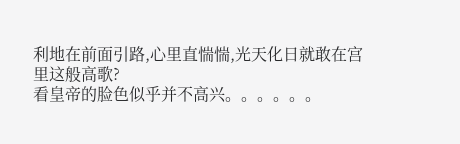利地在前面引路,心里直惴惴,光天化日就敢在宫里这般高歌?
看皇帝的脸色似乎并不高兴。。。。。。